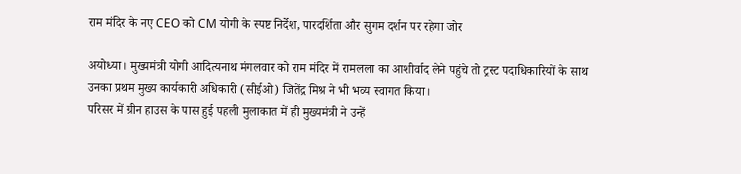राम मंदिर के नए CEO को CM योगी के स्पष्ट निर्देश, पारदर्शिता और सुगम दर्शन पर रहेगा जोर

अयोध्या। मुख्यमंत्री योगी आदित्यनाथ मंगलवार को राम मंदिर में रामलला का आशीर्वाद लेने पहुंचे तो ट्रस्ट पदाधिकारियों के साथ उनका प्रथम मुख्य कार्यकारी अधिकारी (सीईओ) जितेंद्र मिश्र ने भी भव्य स्वागत किया।
परिसर में ग्रीन हाउस के पास हुई पहली मुलाकात में ही मुख्यमंत्री ने उन्हें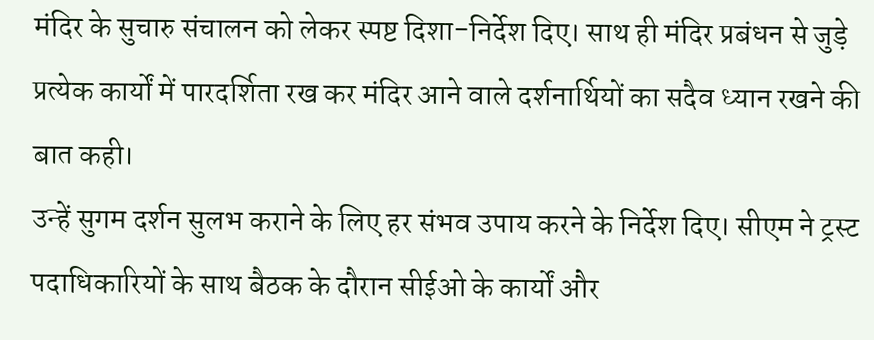मंदिर के सुचारु संचालन को लेकर स्पष्ट दिशा-निर्देश दिए। साथ ही मंदिर प्रबंधन से जुड़े प्रत्येक कार्यों में पारदर्शिता रख कर मंदिर आने वाले दर्शनार्थियों का सदैव ध्यान रखने की बात कही।
उन्हें सुगम दर्शन सुलभ कराने के लिए हर संभव उपाय करने के निर्देश दिए। सीएम ने ट्रस्ट पदाधिकारियों के साथ बैठक के दौरान सीईओ के कार्यों और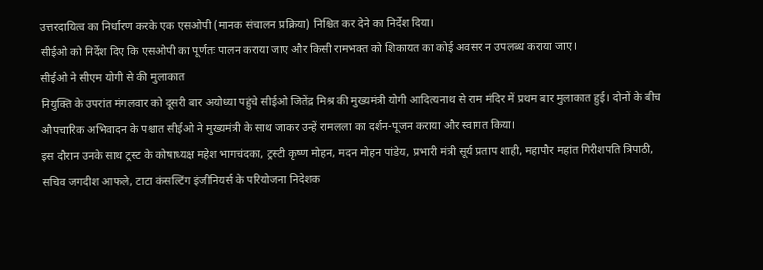उत्तरदायित्व का निर्धारण करके एक एसओपी (मानक संचालन प्रक्रिया) निश्चित कर देने का निर्देश दिया।
सीईओ को निर्देश दिए कि एसओपी का पूर्णतः पालन कराया जाए और किसी रामभक्त को शिकायत का कोई अवसर न उपलब्ध कराया जाए।
सीईओ ने सीएम योगी से की मुलाकात
नियुक्ति के उपरांत मंगलवार को दूसरी बार अयोध्या पहुंचे सीईओ जितेंद्र मिश्र की मुख्यमंत्री योगी आदित्यनाथ से राम मंदिर में प्रथम बार मुलाकात हुई। दोनों के बीच औपचारिक अभिवादन के पश्चात सीईओ ने मुख्यमंत्री के साथ जाकर उन्हें रामलला का दर्शन-पूजन कराया और स्वागत किया।
इस दौरान उनके साथ ट्रस्ट के कोषाध्यक्ष महेश भागचंदका, ट्रस्टी कृष्ण मोहन, मदन मोहन पांडेय, प्रभारी मंत्री सूर्य प्रताप शाही, महापौर महांत गिरीशपति त्रिपाठी, सचिव जगदीश आफले, टाटा कंसल्टिंग इंजीनियर्स के परियोजना निदेशक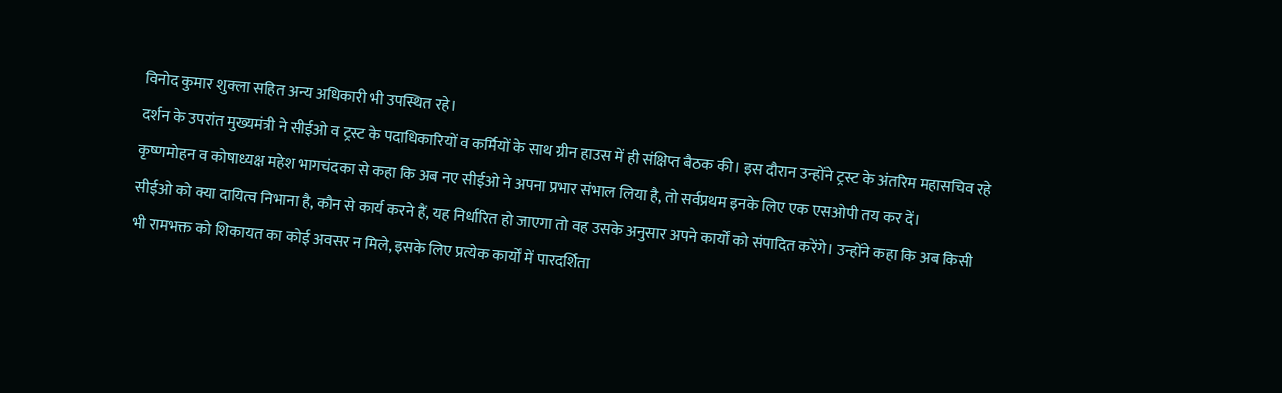विनोद कुमार शुक्ला सहित अन्य अधिकारी भी उपस्थित रहे।
दर्शन के उपरांत मुख्यमंत्री ने सीईओ व ट्रस्ट के पदाधिकारियों व कर्मियों के साथ ग्रीन हाउस में ही संक्षिप्त बैठक की। इस दौरान उन्होंने ट्रस्ट के अंतरिम महासचिव रहे कृष्णमोहन व कोषाध्यक्ष महेश भागचंदका से कहा कि अब नए सीईओ ने अपना प्रभार संभाल लिया है, तो सर्वप्रथम इनके लिए एक एसओपी तय कर दें।
सीईओ को क्या दायित्व निभाना है, कौन से कार्य करने हैं, यह निर्धारित हो जाएगा तो वह उसके अनुसार अपने कार्यों को संपादित करेंगे। उन्होंने कहा कि अब किसी भी रामभक्त को शिकायत का कोई अवसर न मिले, इसके लिए प्रत्येक कार्यों में पारदर्शिता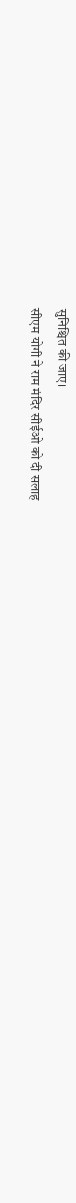सुनिश्चित की जाए।
सीएम योगी ने राम मंदिर सीईओ को दी सलाह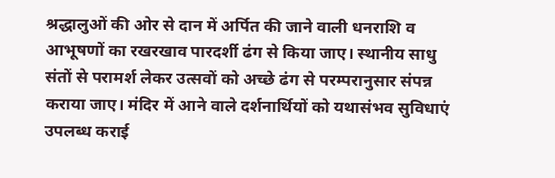श्रद्धालुओं की ओर से दान में अर्पित की जाने वाली धनराशि व आभूषणों का रखरखाव पारदर्शी ढंग से किया जाए। स्थानीय साधु संतों से परामर्श लेकर उत्सवों को अच्छे ढंग से परम्परानुसार संपन्न कराया जाए। मंदिर में आने वाले दर्शनार्थियों को यथासंभव सुविधाएं उपलब्ध कराई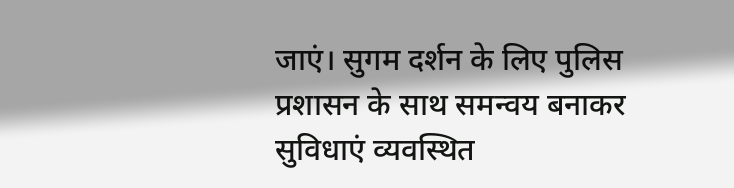जाएं। सुगम दर्शन के लिए पुलिस प्रशासन के साथ समन्वय बनाकर सुविधाएं व्यवस्थित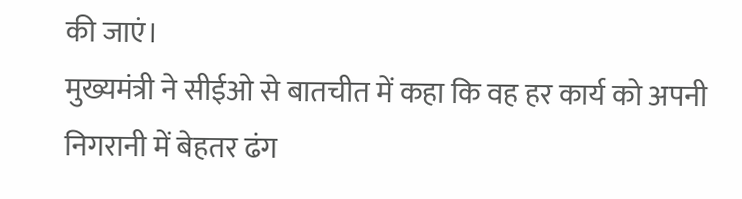की जाएं।
मुख्यमंत्री ने सीईओ से बातचीत में कहा कि वह हर कार्य को अपनी निगरानी में बेहतर ढंग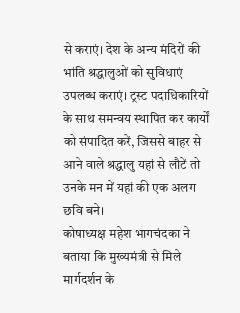से कराएं। देश के अन्य मंदिरों की भांति श्रद्धालुओं को सुविधाएं उपलब्ध कराएं। ट्रस्ट पदाधिकारियों के साथ समन्वय स्थापित कर कार्यों को संपादित करें, जिससे बाहर से आने वाले श्रद्धालु यहां से लौटें तो उनके मन में यहां की एक अलग छवि बने।
कोषाध्यक्ष महेश भागचंदका ने बताया कि मुख्यमंत्री से मिले मार्गदर्शन के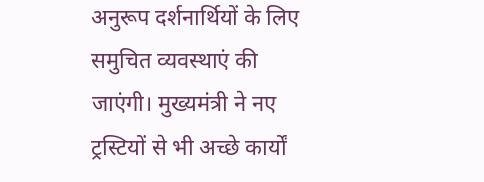अनुरूप दर्शनार्थियों के लिए समुचित व्यवस्थाएं की जाएंगी। मुख्यमंत्री ने नए ट्रस्टियों से भी अच्छे कार्यों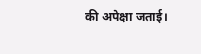की अपेक्षा जताई।